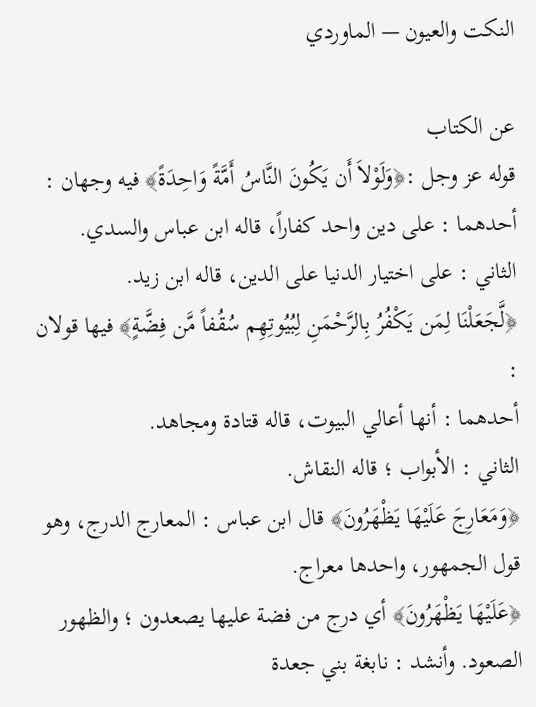النكت والعيون — الماوردي

عن الكتاب
قوله عز وجل :﴿وَلَوْلاَ أَن يَكُونَ النَّاسُ أَمَّةً وَاحِدَةً﴾ فيه وجهان :
أحدهما : على دين واحد كفاراً، قاله ابن عباس والسدي.
الثاني : على اختيار الدنيا على الدين، قاله ابن زيد.
﴿لَّجَعَلْنَا لِمَن يَكْفُرُ بِالرَّحْمَنِ لِبُيُوتِهِم سُقُفاً مَّن فِضَّةٍ﴾ فيها قولان :
أحدهما : أنها أعالي البيوت، قاله قتادة ومجاهد.
الثاني : الأبواب ؛ قاله النقاش.
﴿وَمَعَارِجَ عَلَيْهَا يَظْهَرُونَ﴾ قال ابن عباس : المعارج الدرج، وهو قول الجمهور، واحدها معراج.
﴿عَلَيْهَا يَظْهَرُونَ﴾ أي درج من فضة عليها يصعدون ؛ والظهور الصعود. وأنشد : نابغة بني جعدة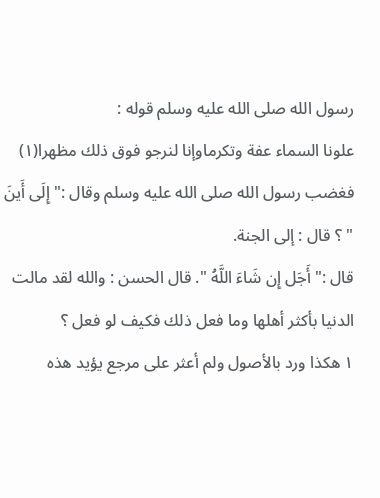رسول الله صلى الله عليه وسلم قوله :
علونا السماء عفة وتكرماوإنا لنرجو فوق ذلك مظهرا(١)
فغضب رسول الله صلى الله عليه وسلم وقال :" إِلَى أَينَ " ؟ قال : إلى الجنة.
قال :" أَجَل إِن شَاءَ اللَّهُ ". قال الحسن : والله لقد مالت الدنيا بأكثر أهلها وما فعل ذلك فكيف لو فعل ؟
١ هكذا ورد بالأصول ولم أعثر على مرجع يؤيد هذه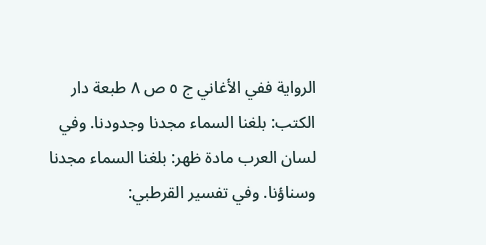الرواية ففي الأغاني ج ٥ ص ٨ طبعة دار الكتب: بلغنا السماء مجدنا وجدودنا. وفي لسان العرب مادة ظهر: بلغنا السماء مجدنا وسناؤنا. وفي تفسير القرطبي: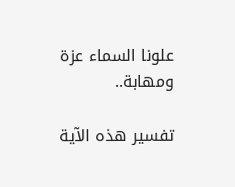علونا السماء عزة ومهابة..

تفسير هذه الآية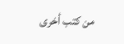من كتب أخرى